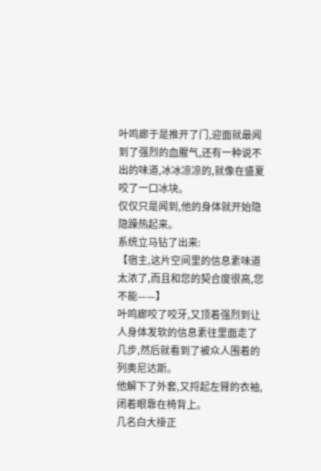叶鸣廊于是推开了门,迎面就最闻到了强烈的血腥气,还有一种说不出的味道,冰冰凉凉的,就像在盛夏咬了一口冰块。
仅仅只是闻到,他的身体就开始隐隐躁热起来。
系统立马钻了出来:
【宿主,这片空间里的信息素味道太浓了,而且和您的契合度很高,您不能——】
叶鸣廊咬了咬牙,又顶着强烈到让人身体发软的信息素往里面走了几步,然后就看到了被众人围着的列奥尼达斯。
他解下了外套,又捋起左臂的衣袖,闭着眼靠在椅背上。
几名白大褂正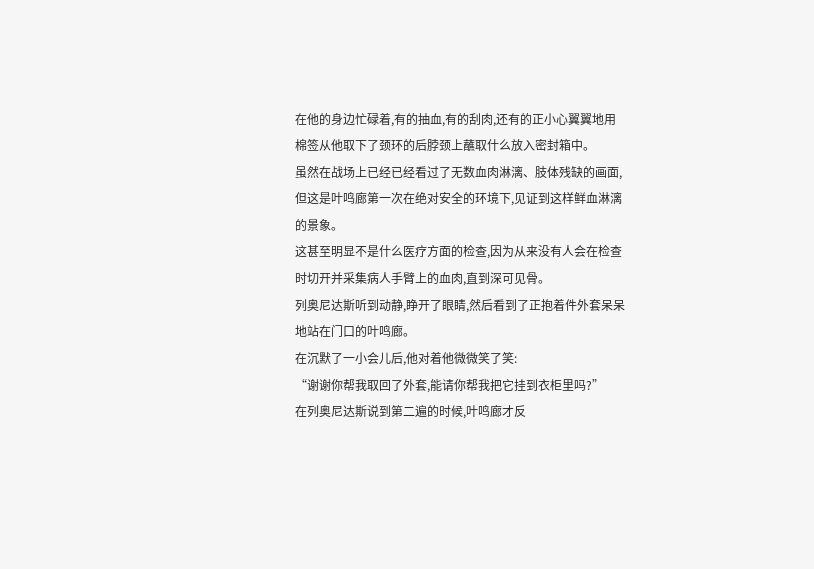在他的身边忙碌着,有的抽血,有的刮肉,还有的正小心翼翼地用棉签从他取下了颈环的后脖颈上蘸取什么放入密封箱中。
虽然在战场上已经已经看过了无数血肉淋漓、肢体残缺的画面,但这是叶鸣廊第一次在绝对安全的环境下,见证到这样鲜血淋漓的景象。
这甚至明显不是什么医疗方面的检查,因为从来没有人会在检查时切开并采集病人手臂上的血肉,直到深可见骨。
列奥尼达斯听到动静,睁开了眼睛,然后看到了正抱着件外套呆呆地站在门口的叶鸣廊。
在沉默了一小会儿后,他对着他微微笑了笑:
“谢谢你帮我取回了外套,能请你帮我把它挂到衣柜里吗?”
在列奥尼达斯说到第二遍的时候,叶鸣廊才反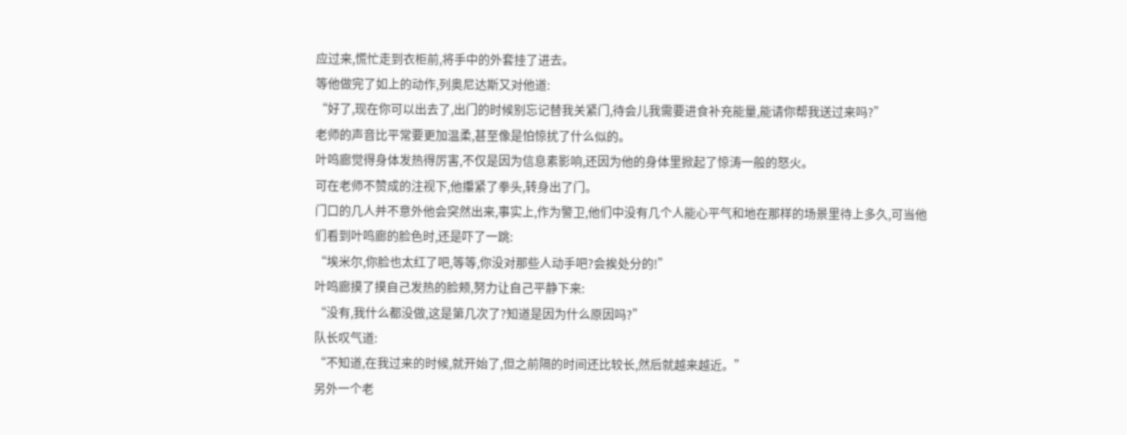应过来,慌忙走到衣柜前,将手中的外套挂了进去。
等他做完了如上的动作,列奥尼达斯又对他道:
“好了,现在你可以出去了,出门的时候别忘记替我关紧门,待会儿我需要进食补充能量,能请你帮我送过来吗?”
老师的声音比平常要更加温柔,甚至像是怕惊扰了什么似的。
叶鸣廊觉得身体发热得厉害,不仅是因为信息素影响,还因为他的身体里掀起了惊涛一般的怒火。
可在老师不赞成的注视下,他攥紧了拳头,转身出了门。
门口的几人并不意外他会突然出来,事实上,作为警卫,他们中没有几个人能心平气和地在那样的场景里待上多久,可当他们看到叶鸣廊的脸色时,还是吓了一跳:
“埃米尔,你脸也太红了吧,等等,你没对那些人动手吧?会挨处分的!”
叶鸣廊摸了摸自己发热的脸颊,努力让自己平静下来:
“没有,我什么都没做,这是第几次了?知道是因为什么原因吗?”
队长叹气道:
“不知道,在我过来的时候,就开始了,但之前隔的时间还比较长,然后就越来越近。”
另外一个老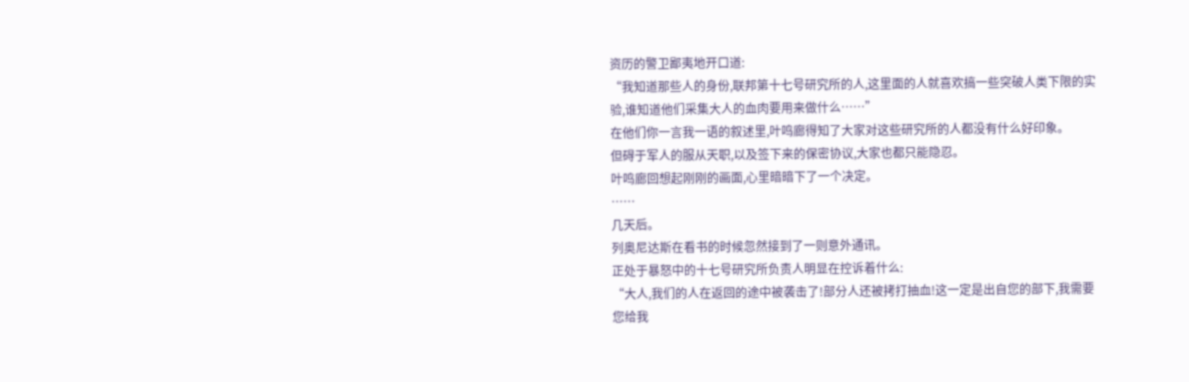资历的警卫鄙夷地开口道:
“我知道那些人的身份,联邦第十七号研究所的人,这里面的人就喜欢搞一些突破人类下限的实验,谁知道他们采集大人的血肉要用来做什么……”
在他们你一言我一语的叙述里,叶鸣廊得知了大家对这些研究所的人都没有什么好印象。
但碍于军人的服从天职,以及签下来的保密协议,大家也都只能隐忍。
叶鸣廊回想起刚刚的画面,心里暗暗下了一个决定。
……
几天后。
列奥尼达斯在看书的时候忽然接到了一则意外通讯。
正处于暴怒中的十七号研究所负责人明显在控诉着什么:
“大人,我们的人在返回的途中被袭击了!部分人还被拷打抽血!这一定是出自您的部下,我需要您给我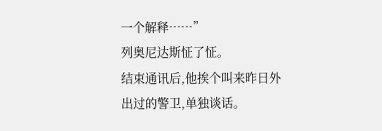一个解释……”
列奥尼达斯怔了怔。
结束通讯后,他挨个叫来昨日外出过的警卫,单独谈话。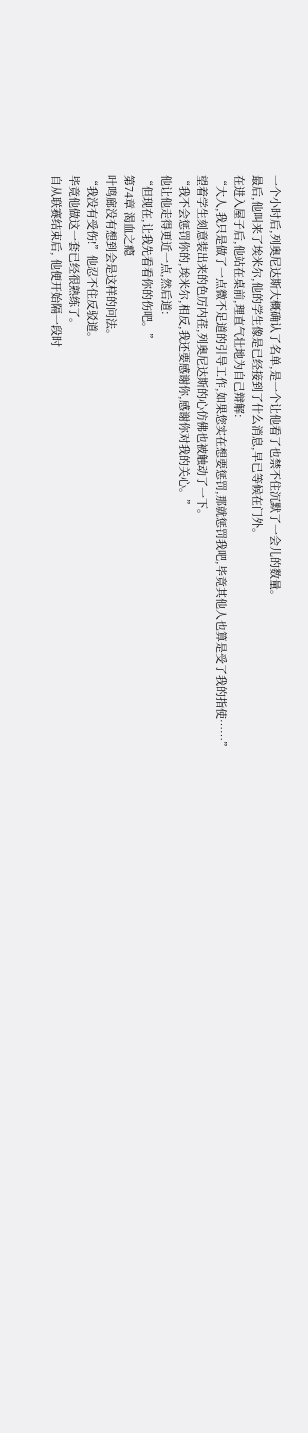一个小时后,列奥尼达斯大概确认了名单,是一个让他看了也禁不住沉默了一会儿的数量。
最后,他叫来了埃米尔,他的学生像是已经接到了什么消息,早已等候在门外。
在进入屋子后,他站在桌前,理直气壮地为自己辩解:
“大人,我只是做了一点微不足道的引导工作,如果您实在想要惩罚,那就惩罚我吧,毕竟其他人也算是受了我的指使……”
望着学生刻意装出来的色厉内荏,列奥尼达斯的心仿佛也被触动了一下。
“我不会惩罚你的,埃米尔,相反,我还要感谢你,感谢你对我的关心。”
他让他走得更近一点,然后道:
“但现在,让我先看看你的伤吧。”
第74章 渴血之瘾
叶鸣廊没有想到会是这样的问法。
“我没有受伤!”他忍不住反驳道。
毕竟他做这一套已经很熟练了。
自从联赛结束后, 他便开始隔一段时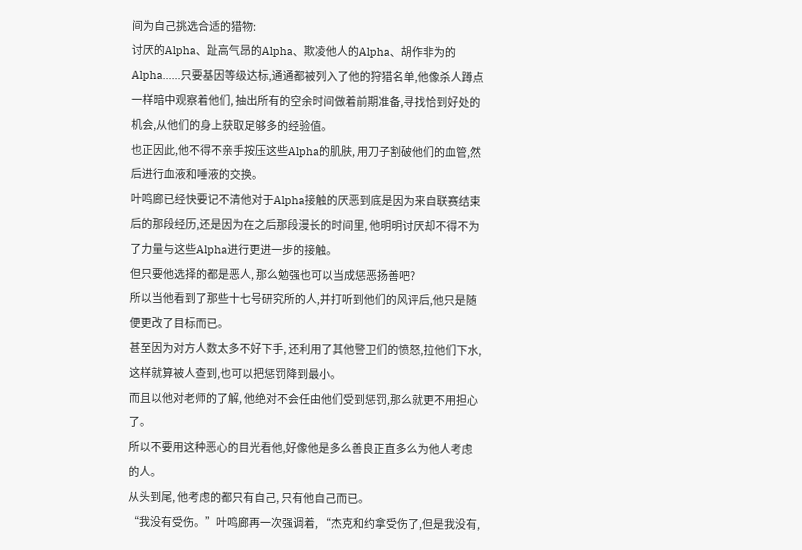间为自己挑选合适的猎物:
讨厌的Alpha、趾高气昂的Alpha、欺凌他人的Alpha、胡作非为的Alpha……只要基因等级达标,通通都被列入了他的狩猎名单,他像杀人蹲点一样暗中观察着他们, 抽出所有的空余时间做着前期准备,寻找恰到好处的机会,从他们的身上获取足够多的经验值。
也正因此,他不得不亲手按压这些Alpha的肌肤, 用刀子割破他们的血管,然后进行血液和唾液的交换。
叶鸣廊已经快要记不清他对于Alpha接触的厌恶到底是因为来自联赛结束后的那段经历,还是因为在之后那段漫长的时间里, 他明明讨厌却不得不为了力量与这些Alpha进行更进一步的接触。
但只要他选择的都是恶人, 那么勉强也可以当成惩恶扬善吧?
所以当他看到了那些十七号研究所的人,并打听到他们的风评后,他只是随便更改了目标而已。
甚至因为对方人数太多不好下手, 还利用了其他警卫们的愤怒,拉他们下水, 这样就算被人查到,也可以把惩罚降到最小。
而且以他对老师的了解, 他绝对不会任由他们受到惩罚,那么就更不用担心了。
所以不要用这种恶心的目光看他,好像他是多么善良正直多么为他人考虑的人。
从头到尾, 他考虑的都只有自己, 只有他自己而已。
“我没有受伤。”叶鸣廊再一次强调着, “杰克和约拿受伤了,但是我没有,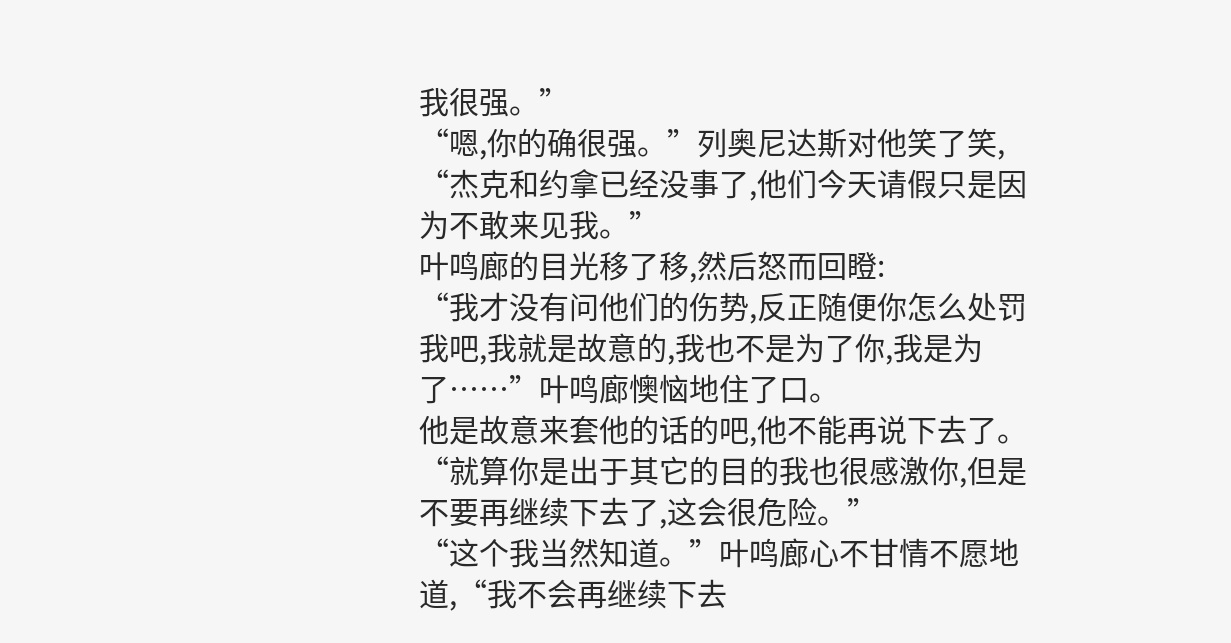我很强。”
“嗯,你的确很强。”列奥尼达斯对他笑了笑, “杰克和约拿已经没事了,他们今天请假只是因为不敢来见我。”
叶鸣廊的目光移了移,然后怒而回瞪:
“我才没有问他们的伤势,反正随便你怎么处罚我吧,我就是故意的,我也不是为了你,我是为了……”叶鸣廊懊恼地住了口。
他是故意来套他的话的吧,他不能再说下去了。
“就算你是出于其它的目的我也很感激你,但是不要再继续下去了,这会很危险。”
“这个我当然知道。”叶鸣廊心不甘情不愿地道,“我不会再继续下去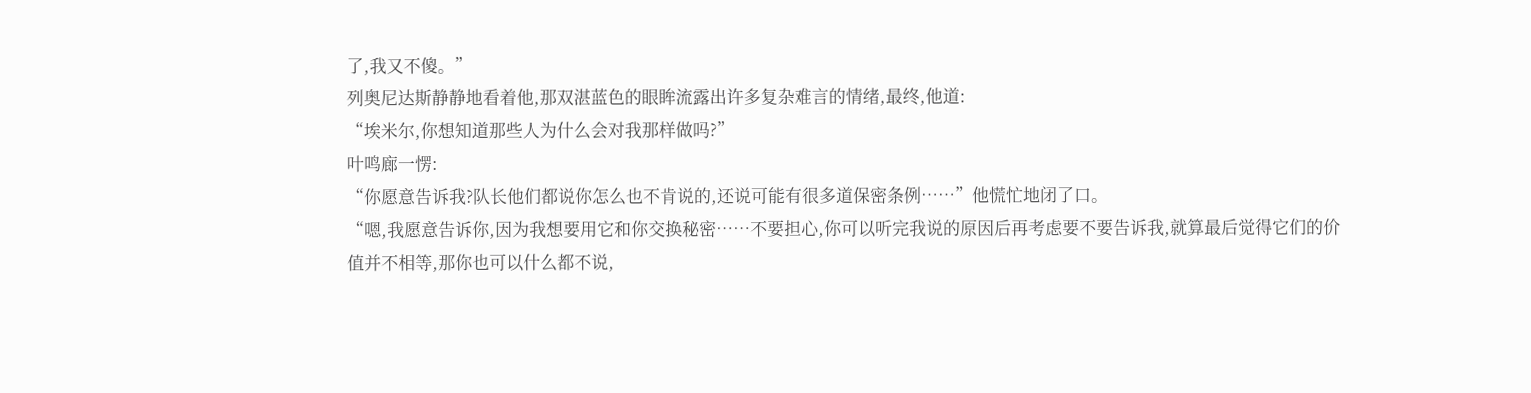了,我又不傻。”
列奥尼达斯静静地看着他,那双湛蓝色的眼眸流露出许多复杂难言的情绪,最终,他道:
“埃米尔,你想知道那些人为什么会对我那样做吗?”
叶鸣廊一愣:
“你愿意告诉我?队长他们都说你怎么也不肯说的,还说可能有很多道保密条例……”他慌忙地闭了口。
“嗯,我愿意告诉你,因为我想要用它和你交换秘密……不要担心,你可以听完我说的原因后再考虑要不要告诉我,就算最后觉得它们的价值并不相等,那你也可以什么都不说,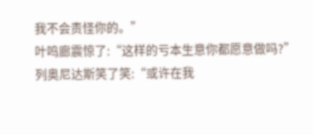我不会责怪你的。”
叶鸣廊震惊了:“这样的亏本生意你都愿意做吗?”
列奥尼达斯笑了笑:“或许在我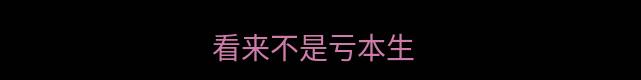看来不是亏本生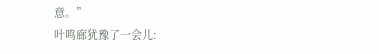意。”
叶鸣廊犹豫了一会儿: